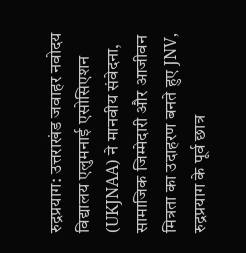रुद्रप्रयाग: उत्तराखंड जवाहर नवोदय विद्यालय एलुमनाई एसोसिएशन (UKJNAA) ने मानवीय संवेदना, सामाजिक जिम्मेदारी और आजीवन मित्रता का उदाहरण बनते हुए JNV, रुद्रप्रयाग के पूर्व छात्र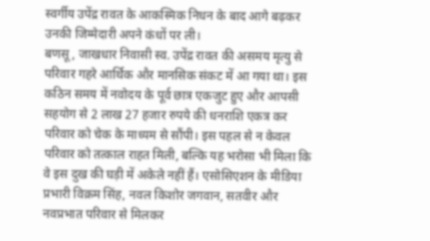स्वर्गीय उपेंद्र रावत के आकस्मिक निधन के बाद आगे बढ़कर उनकी जिम्मेदारी अपने कंधों पर ली।
बणसू, जाखधार निवासी स्व. उपेंद्र रावत की असमय मृत्यु से परिवार गहरे आर्थिक और मानसिक संकट में आ गया था। इस कठिन समय में नवोदय के पूर्व छात्र एकजुट हुए और आपसी सहयोग से 2 लाख 27 हजार रुपये की धनराशि एकत्र कर परिवार को चेक के माध्यम से सौंपी। इस पहल से न केवल परिवार को तत्काल राहत मिली, बल्कि यह भरोसा भी मिला कि वे इस दुख की घड़ी में अकेले नहीं हैं। एसोसिएशन के मीडिया प्रभारी विक्रम सिंह, नवल किशोर जगवान, सतवीर और नवप्रभात परिवार से मिलकर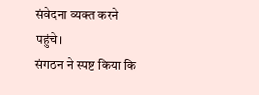संवेदना व्यक्त करने पहुंचे।
संगठन ने स्पष्ट किया कि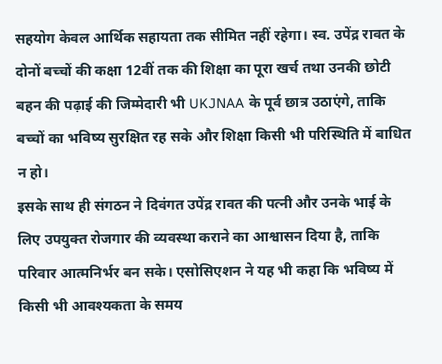सहयोग केवल आर्थिक सहायता तक सीमित नहीं रहेगा। स्व. उपेंद्र रावत के दोनों बच्चों की कक्षा 12वीं तक की शिक्षा का पूरा खर्च तथा उनकी छोटी बहन की पढ़ाई की जिम्मेदारी भी UKJNAA के पूर्व छात्र उठाएंगे, ताकि बच्चों का भविष्य सुरक्षित रह सके और शिक्षा किसी भी परिस्थिति में बाधित न हो।
इसके साथ ही संगठन ने दिवंगत उपेंद्र रावत की पत्नी और उनके भाई के लिए उपयुक्त रोजगार की व्यवस्था कराने का आश्वासन दिया है, ताकि परिवार आत्मनिर्भर बन सके। एसोसिएशन ने यह भी कहा कि भविष्य में किसी भी आवश्यकता के समय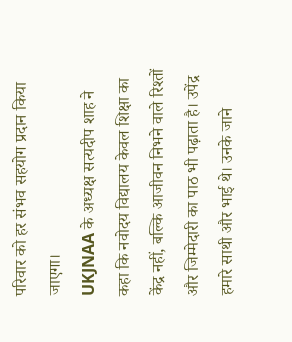परिवार को हर संभव सहयोग प्रदान किया जाएगा।
UKJNAA के अध्यक्ष सत्यदीप शाह ने कहा कि नवोदय विद्यालय केवल शिक्षा का केंद्र नहीं, बल्कि आजीवन निभने वाले रिश्तों और जिम्मेदारी का पाठ भी पढ़ाता है। उपेंद्र हमारे साथी और भाई थे। उनके जाने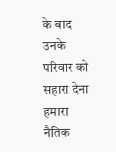के बाद उनके परिवार को सहारा देना हमारा नैतिक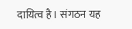दायित्व है। संगठन यह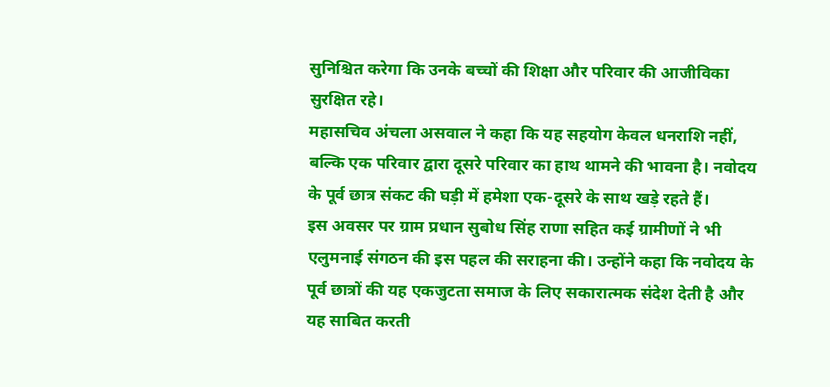सुनिश्चित करेगा कि उनके बच्चों की शिक्षा और परिवार की आजीविका सुरक्षित रहे।
महासचिव अंचला असवाल ने कहा कि यह सहयोग केवल धनराशि नहीं, बल्कि एक परिवार द्वारा दूसरे परिवार का हाथ थामने की भावना है। नवोदय के पूर्व छात्र संकट की घड़ी में हमेशा एक-दूसरे के साथ खड़े रहते हैं।
इस अवसर पर ग्राम प्रधान सुबोध सिंह राणा सहित कई ग्रामीणों ने भी एलुमनाई संगठन की इस पहल की सराहना की। उन्होंने कहा कि नवोदय के पूर्व छात्रों की यह एकजुटता समाज के लिए सकारात्मक संदेश देती है और यह साबित करती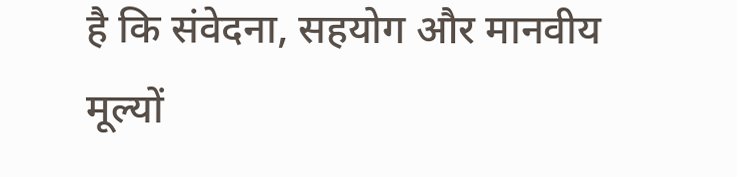है कि संवेदना, सहयोग और मानवीय मूल्यों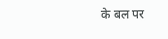के बल पर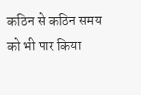कठिन से कठिन समय को भी पार किया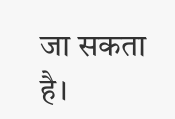जा सकता है।